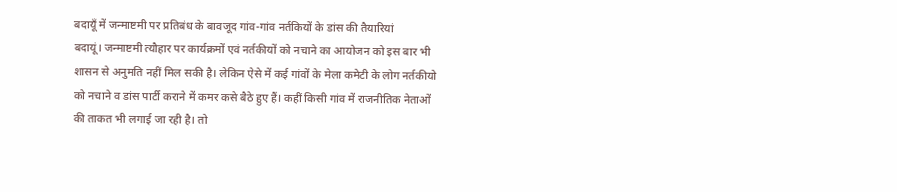बदायूँ में जन्माष्टमी पर प्रतिबंध के बावजूद गांव-गांव नर्तकियों के डांस की तैयारियां
बदायूं। जन्माष्टमी त्यौहार पर कार्यक्रमों एवं नर्तकीयों को नचाने का आयोजन को इस बार भी शासन से अनुमति नहीं मिल सकी है। लेकिन ऐसे में कई गांवों के मेला कमेटी के लोग नर्तकीयो को नचाने व डांस पार्टी कराने में कमर कसे बैठे हुए हैं। कहीं किसी गांव में राजनीतिक नेताओं की ताकत भी लगाई जा रही है। तो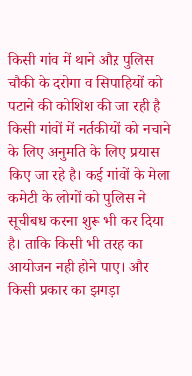किसी गांव में थाने औऱ पुलिस चौकी के दरोगा व सिपाहियों को पटाने की कोशिश की जा रही है किसी गांवों में नर्तकीयों को नचाने के लिए अनुमति के लिए प्रयास किए जा रहे है। कई गांवों के मेला कमेटी के लोगों को पुलिस ने सूचीबध करना शुरू भी कर दिया है। ताकि किसी भी तरह का आयोजन नही होने पाए। और किसी प्रकार का झगड़ा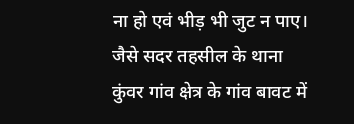ना हो एवं भीड़ भी जुट न पाए। जैसे सदर तहसील के थाना कुंवर गांव क्षेत्र के गांव बावट में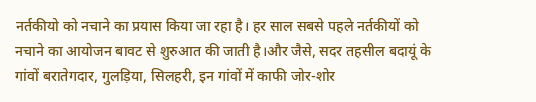नर्तकीयो को नचाने का प्रयास किया जा रहा है। हर साल सबसे पहले नर्तकीयों को नचाने का आयोजन बावट से शुरुआत की जाती है।और जैसे, सदर तहसील बदायूं के गांवों बरातेगदार, गुलड़िया, सिलहरी, इन गांवों में काफी जोर-शोर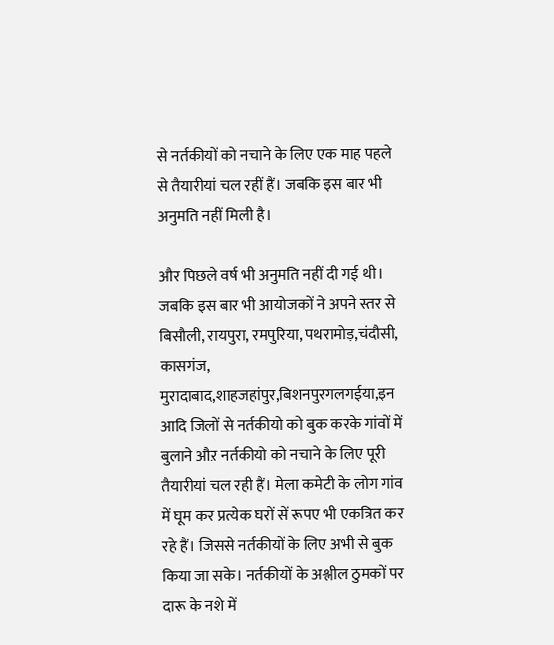से नर्तकीयों को नचाने के लिए एक माह पहले से तैयारीयां चल रहीं हैं। जबकि इस बार भी अनुमति नहीं मिली है।

और पिछले वर्ष भी अनुमति नहीं दी गई थी। जबकि इस बार भी आयोजकों ने अपने स्तर से बिसौली, रायपुरा, रमपुरिया, पथरामोड़,चंदौसी, कासगंज, मुरादाबाद,शाहजहांपुर,बिशनपुरगलगईया,इन आदि जिलों से नर्तकीयो को बुक करके गांवों में बुलाने औऱ नर्तकीयो को नचाने के लिए पूरी तैयारीयां चल रही हैं। मेला कमेटी के लोग गांव में घूम कर प्रत्येक घरों सें रूपए भी एकत्रित कर रहे हैं। जिससे नर्तकीयों के लिए अभी से बुक किया जा सके। नर्तकीयों के अश्लील ठुमकों पर दारू के नशे में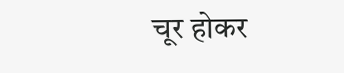चूर होकर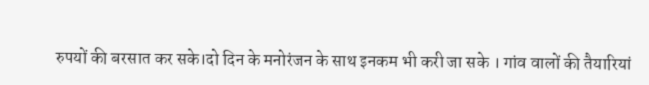रुपयों की बरसात कर सके।दो दिन के मनोरंजन के साथ इनकम भी करी जा सके । गांव वालों की तैयारियां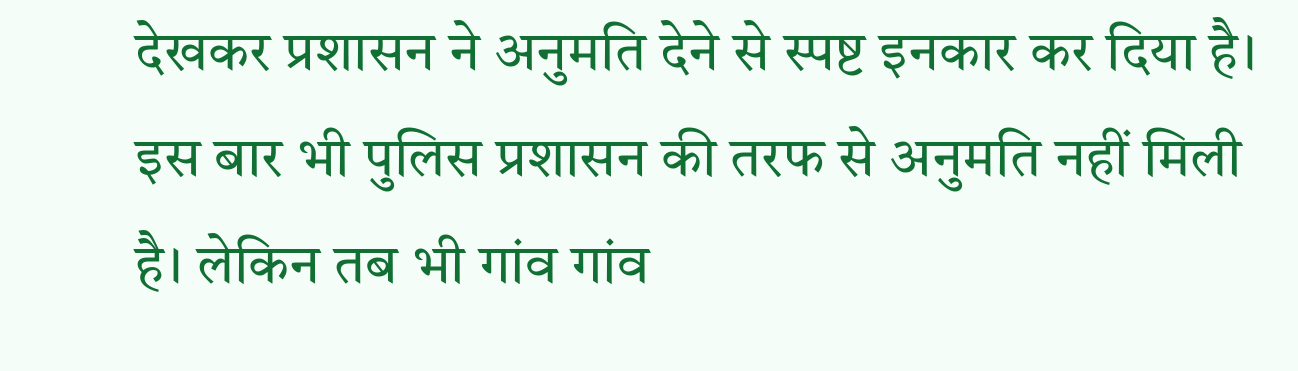देखकर प्रशासन ने अनुमति देने से स्पष्ट इनकार कर दिया है। इस बार भी पुलिस प्रशासन की तरफ से अनुमति नहीं मिली है। लेकिन तब भी गांव गांव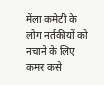मेंला कमेटी के लोग नर्तकीयों को नचाने के लिए कमर कसे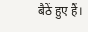बैठें हुए हैं।